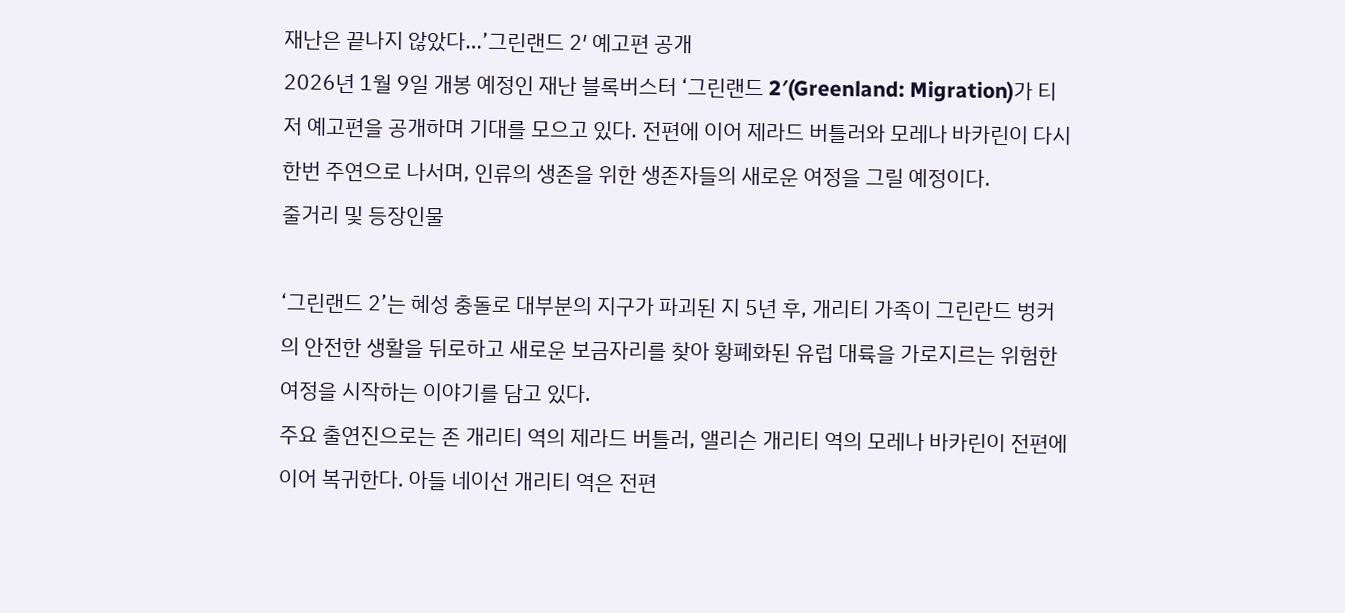재난은 끝나지 않았다…’그린랜드 2′ 예고편 공개
2026년 1월 9일 개봉 예정인 재난 블록버스터 ‘그린랜드 2′(Greenland: Migration)가 티저 예고편을 공개하며 기대를 모으고 있다. 전편에 이어 제라드 버틀러와 모레나 바카린이 다시 한번 주연으로 나서며, 인류의 생존을 위한 생존자들의 새로운 여정을 그릴 예정이다.
줄거리 및 등장인물

‘그린랜드 2’는 혜성 충돌로 대부분의 지구가 파괴된 지 5년 후, 개리티 가족이 그린란드 벙커의 안전한 생활을 뒤로하고 새로운 보금자리를 찾아 황폐화된 유럽 대륙을 가로지르는 위험한 여정을 시작하는 이야기를 담고 있다.
주요 출연진으로는 존 개리티 역의 제라드 버틀러, 앨리슨 개리티 역의 모레나 바카린이 전편에 이어 복귀한다. 아들 네이선 개리티 역은 전편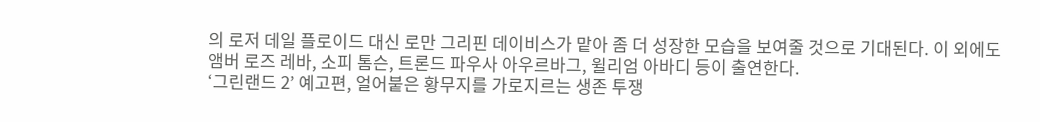의 로저 데일 플로이드 대신 로만 그리핀 데이비스가 맡아 좀 더 성장한 모습을 보여줄 것으로 기대된다. 이 외에도 앰버 로즈 레바, 소피 톰슨, 트론드 파우사 아우르바그, 윌리엄 아바디 등이 출연한다.
‘그린랜드 2’ 예고편, 얼어붙은 황무지를 가로지르는 생존 투쟁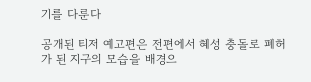기를 다룬다

공개된 티저 예고편은 전편에서 혜성 충돌로 폐허가 된 지구의 모습을 배경으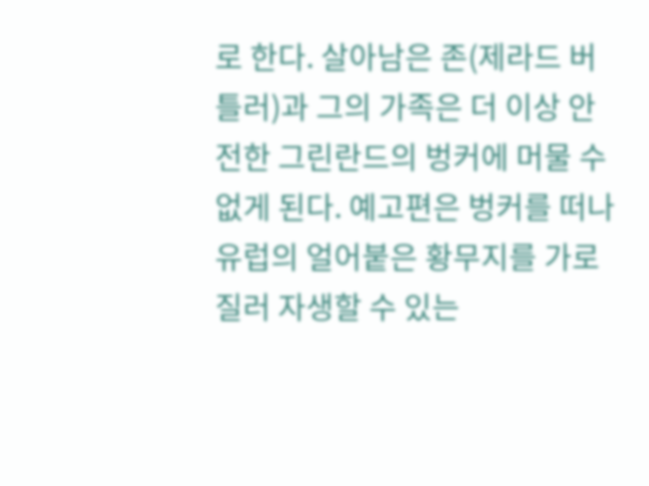로 한다. 살아남은 존(제라드 버틀러)과 그의 가족은 더 이상 안전한 그린란드의 벙커에 머물 수 없게 된다. 예고편은 벙커를 떠나 유럽의 얼어붙은 황무지를 가로질러 자생할 수 있는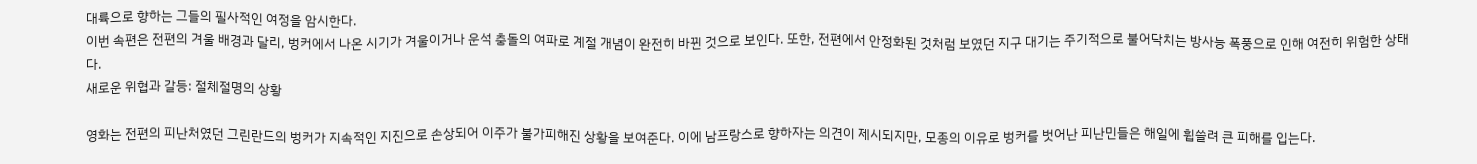대륙으로 향하는 그들의 필사적인 여정을 암시한다.
이번 속편은 전편의 겨울 배경과 달리, 벙커에서 나온 시기가 겨울이거나 운석 충돌의 여파로 계절 개념이 완전히 바뀐 것으로 보인다. 또한, 전편에서 안정화된 것처럼 보였던 지구 대기는 주기적으로 불어닥치는 방사능 폭풍으로 인해 여전히 위험한 상태다.
새로운 위협과 갈등: 절체절명의 상황

영화는 전편의 피난처였던 그린란드의 벙커가 지속적인 지진으로 손상되어 이주가 불가피해진 상황을 보여준다. 이에 남프랑스로 향하자는 의견이 제시되지만, 모종의 이유로 벙커를 벗어난 피난민들은 해일에 휩쓸려 큰 피해를 입는다.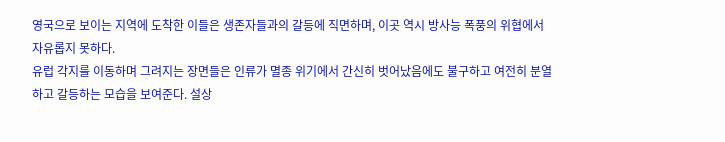영국으로 보이는 지역에 도착한 이들은 생존자들과의 갈등에 직면하며, 이곳 역시 방사능 폭풍의 위협에서 자유롭지 못하다.
유럽 각지를 이동하며 그려지는 장면들은 인류가 멸종 위기에서 간신히 벗어났음에도 불구하고 여전히 분열하고 갈등하는 모습을 보여준다. 설상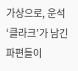가상으로, 운석 ‘클라크’가 남긴 파편들이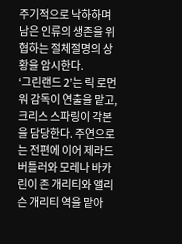주기적으로 낙하하며 남은 인류의 생존을 위협하는 절체절명의 상황을 암시한다.
‘그린랜드 2’는 릭 로먼 워 감독이 연출을 맡고, 크리스 스파링이 각본을 담당한다. 주연으로는 전편에 이어 제라드 버틀러와 모레나 바카린이 존 개리티와 앨리슨 개리티 역을 맡아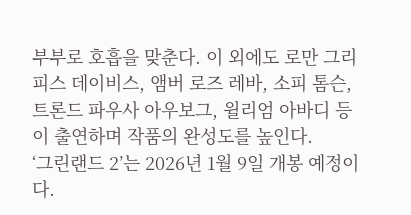부부로 호흡을 맞춘다. 이 외에도 로만 그리피스 데이비스, 앰버 로즈 레바, 소피 톰슨, 트론드 파우사 아우보그, 윌리엄 아바디 등이 출연하며 작품의 완성도를 높인다.
‘그린랜드 2’는 2026년 1월 9일 개봉 예정이다.